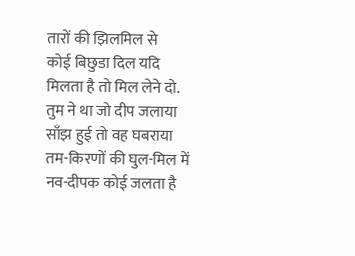तारों की झिलमिल से
कोई बिछुडा दिल यदि मिलता है तो मिल लेने दो.
तुम ने था जो दीप जलाया
साँझ हुई तो वह घबराया
तम-किरणों की घुल-मिल में
नव-दीपक कोई जलता है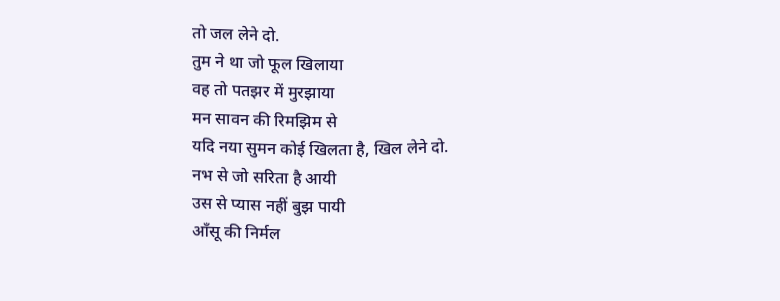तो जल लेने दो.
तुम ने था जो फूल खिलाया
वह तो पतझर में मुरझाया
मन सावन की रिमझिम से
यदि नया सुमन कोई खिलता है, खिल लेने दो.
नभ से जो सरिता है आयी
उस से प्यास नहीं बुझ पायी
आँसू की निर्मल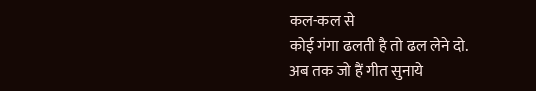कल-कल से
कोई गंगा ढलती है तो ढल लेने दो.
अब तक जो हैं गीत सुनाये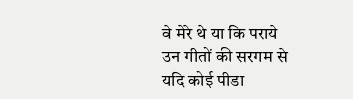वे मेरे थे या कि पराये
उन गीतों की सरगम से
यदि कोई पीडा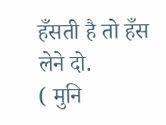हँसती है तो हँस लेने दो.
( मुनि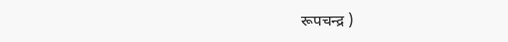रूपचन्द्र )